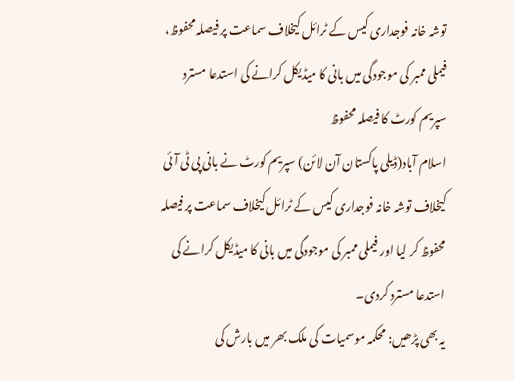توشہ خانہ فوجداری کیس کے ٹرائل کیخلاف سماعت پر فیصلہ محفوظ، فیملی ممبر کی موجودگی میں بانی کا میڈیکل کرانے کی استدعا مسترد
سپریم کورٹ کا فیصلہ محفوظ
اسلام آباد(ڈیلی پاکستان آن لائن) سپریم کورٹ نے بانی پی ٹی آئی کیخلاف توشہ خانہ فوجداری کیس کے ٹرائل کیخلاف سماعت پر فیصلہ محفوظ کر لیا اور فیملی ممبر کی موجودگی میں بانی کا میڈیکل کرانے کی استدعا مسترد کردی۔
یہ بھی پڑھیں: محکمہ موسمیات کی ملک بھر میں بارش کی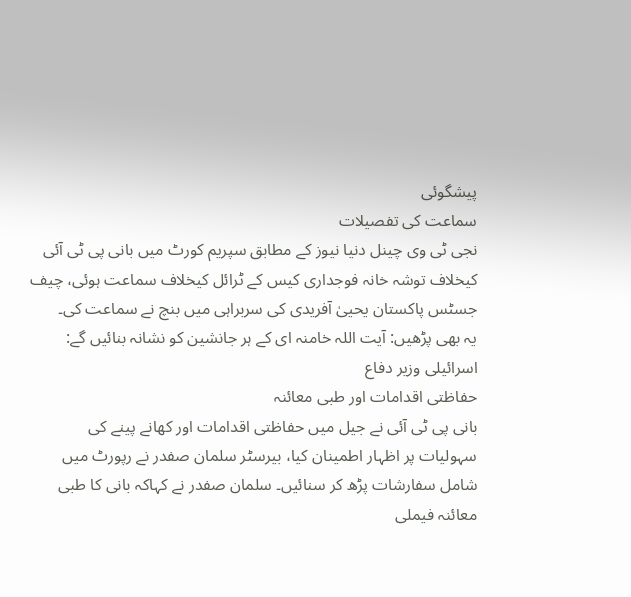پیشگوئی
سماعت کی تفصیلات
نجی ٹی وی چینل دنیا نیوز کے مطابق سپریم کورٹ میں بانی پی ٹی آئی کیخلاف توشہ خانہ فوجداری کیس کے ٹرائل کیخلاف سماعت ہوئی، چیف جسٹس پاکستان یحییٰ آفریدی کی سربراہی میں بنچ نے سماعت کی۔
یہ بھی پڑھیں: آیت اللہ خامنہ ای کے ہر جانشین کو نشانہ بنائیں گے: اسرائیلی وزیر دفاع
حفاظتی اقدامات اور طبی معائنہ
بانی پی ٹی آئی نے جیل میں حفاظتی اقدامات اور کھانے پینے کی سہولیات پر اظہار اطمینان کیا، بیرسٹر سلمان صفدر نے رپورٹ میں شامل سفارشات پڑھ کر سنائیں۔ سلمان صفدر نے کہاکہ بانی کا طبی معائنہ فیملی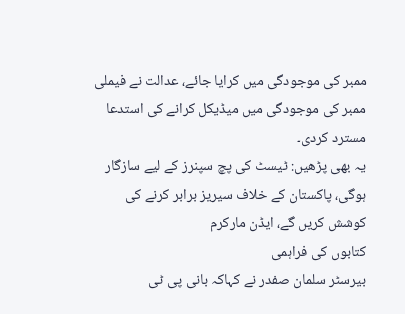ممبر کی موجودگی میں کرایا جائے، عدالت نے فیملی ممبر کی موجودگی میں میڈیکل کرانے کی استدعا مسترد کردی۔
یہ بھی پڑھیں: ٹیسٹ کی پچ سپنرز کے لیے سازگار ہوگی، پاکستان کے خلاف سیریز برابر کرنے کی کوشش کریں گے، ایڈن مارکرم
کتابوں کی فراہمی
بیرسٹر سلمان صفدر نے کہاکہ بانی پی ٹی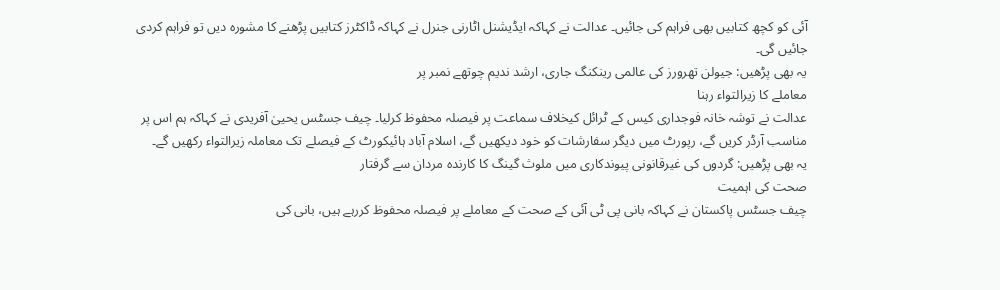آئی کو کچھ کتابیں بھی فراہم کی جائیں۔ عدالت نے کہاکہ ایڈیشنل اٹارنی جنرل نے کہاکہ ڈاکٹرز کتابیں پڑھنے کا مشورہ دیں تو فراہم کردی جائیں گی۔
یہ بھی پڑھیں: جیولن تھرورز کی عالمی رینکنگ جاری، ارشد ندیم چوتھے نمبر پر
معاملے کا زیرالتواء رہنا
عدالت نے توشہ خانہ فوجداری کیس کے ٹرائل کیخلاف سماعت پر فیصلہ محفوظ کرلیا۔ چیف جسٹس یحییٰ آفریدی نے کہاکہ ہم اس پر مناسب آرڈر کریں گے، رپورٹ میں دیگر سفارشات کو خود دیکھیں گے، اسلام آباد ہائیکورٹ کے فیصلے تک معاملہ زیرالتواء رکھیں گے۔
یہ بھی پڑھیں: گردوں کی غیرقانونی پیوندکاری میں ملوث گینگ کا کارندہ مردان سے گرفتار
صحت کی اہمیت
چیف جسٹس پاکستان نے کہاکہ بانی پی ٹی آئی کے صحت کے معاملے پر فیصلہ محفوظ کررہے ہیں، بانی کی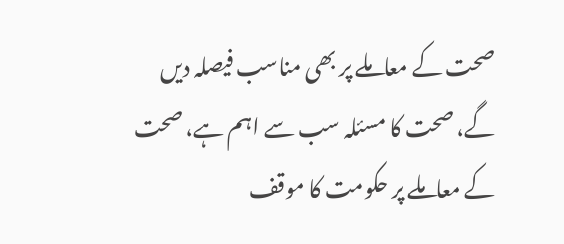صحت کے معاملے پر بھی مناسب فیصلہ دیں گے، صحت کا مسئلہ سب سے اہم ہے، صحت کے معاملے پر حکومت کا موقف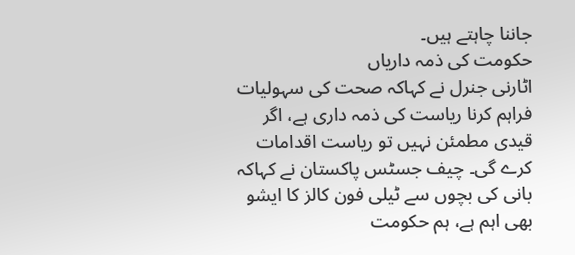جاننا چاہتے ہیں۔
حکومت کی ذمہ داریاں
اٹارنی جنرل نے کہاکہ صحت کی سہولیات فراہم کرنا ریاست کی ذمہ داری ہے، اگر قیدی مطمئن نہیں تو ریاست اقدامات کرے گی۔ چیف جسٹس پاکستان نے کہاکہ بانی کی بچوں سے ٹیلی فون کالز کا ایشو بھی اہم ہے، ہم حکومت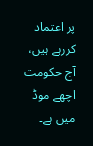پر اعتماد کررہے ہیں، آج حکومت اچھے موڈ میں ہے۔